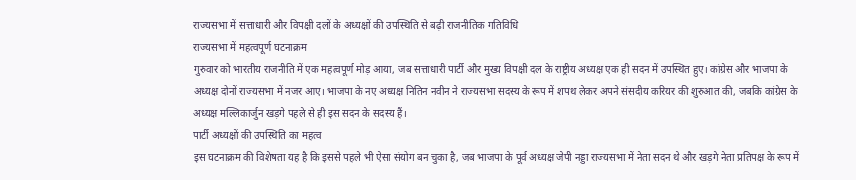राज्यसभा में सत्ताधारी और विपक्षी दलों के अध्यक्षों की उपस्थिति से बढ़ी राजनीतिक गतिविधि
राज्यसभा में महत्वपूर्ण घटनाक्रम
गुरुवार को भारतीय राजनीति में एक महत्वपूर्ण मोड़ आया, जब सत्ताधारी पार्टी और मुख्य विपक्षी दल के राष्ट्रीय अध्यक्ष एक ही सदन में उपस्थित हुए। कांग्रेस और भाजपा के अध्यक्ष दोनों राज्यसभा में नजर आए। भाजपा के नए अध्यक्ष नितिन नवीन ने राज्यसभा सदस्य के रूप में शपथ लेकर अपने संसदीय करियर की शुरुआत की, जबकि कांग्रेस के अध्यक्ष मल्लिकार्जुन खड़गे पहले से ही इस सदन के सदस्य हैं।
पार्टी अध्यक्षों की उपस्थिति का महत्व
इस घटनाक्रम की विशेषता यह है कि इससे पहले भी ऐसा संयोग बन चुका है, जब भाजपा के पूर्व अध्यक्ष जेपी नड्डा राज्यसभा में नेता सदन थे और खड़गे नेता प्रतिपक्ष के रूप में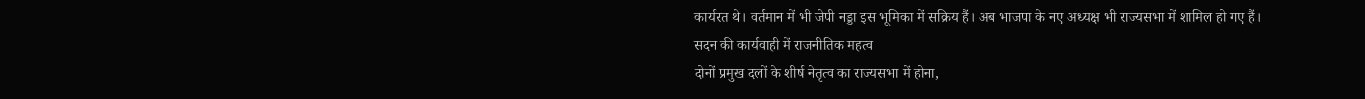कार्यरत थे। वर्तमान में भी जेपी नड्डा इस भूमिका में सक्रिय हैं। अब भाजपा के नए अध्यक्ष भी राज्यसभा में शामिल हो गए हैं।
सदन की कार्यवाही में राजनीतिक महत्व
दोनों प्रमुख दलों के शीर्ष नेतृत्व का राज्यसभा में होना,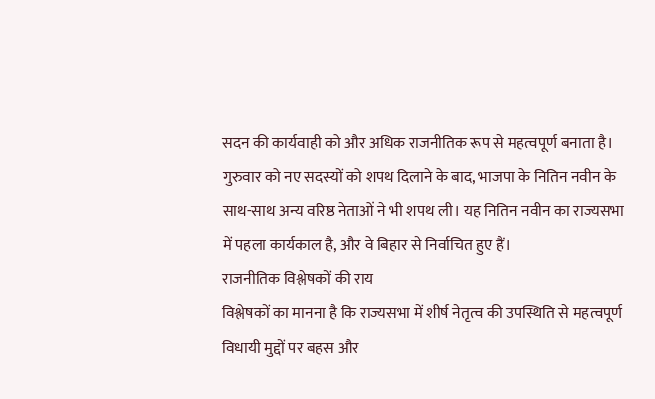सदन की कार्यवाही को और अधिक राजनीतिक रूप से महत्वपूर्ण बनाता है। गुरुवार को नए सदस्यों को शपथ दिलाने के बाद, भाजपा के नितिन नवीन के साथ-साथ अन्य वरिष्ठ नेताओं ने भी शपथ ली। यह नितिन नवीन का राज्यसभा में पहला कार्यकाल है, और वे बिहार से निर्वाचित हुए हैं।
राजनीतिक विश्लेषकों की राय
विश्लेषकों का मानना है कि राज्यसभा में शीर्ष नेतृत्व की उपस्थिति से महत्वपूर्ण विधायी मुद्दों पर बहस और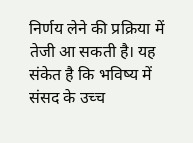निर्णय लेने की प्रक्रिया में तेजी आ सकती है। यह संकेत है कि भविष्य में संसद के उच्च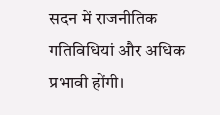सदन में राजनीतिक गतिविधियां और अधिक प्रभावी होंगी।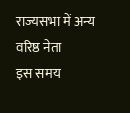राज्यसभा में अन्य वरिष्ठ नेता
इस समय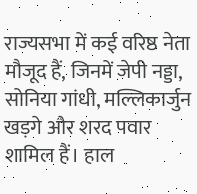राज्यसभा में कई वरिष्ठ नेता मौजूद हैं, जिनमें जेपी नड्डा, सोनिया गांधी, मल्लिकार्जुन खड़गे और शरद पवार शामिल हैं। हाल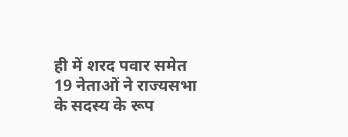ही में शरद पवार समेत 19 नेताओं ने राज्यसभा के सदस्य के रूप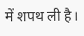में शपथ ली है।